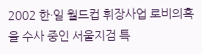2002 한·일 월드컵 휘장사업 로비의혹을 수사 중인 서울지검 특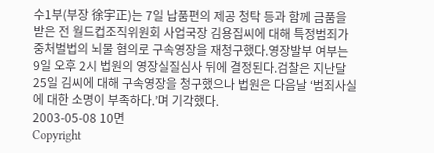수1부(부장 徐宇正)는 7일 납품편의 제공 청탁 등과 함께 금품을 받은 전 월드컵조직위원회 사업국장 김용집씨에 대해 특정범죄가중처벌법의 뇌물 혐의로 구속영장을 재청구했다.영장발부 여부는 9일 오후 2시 법원의 영장실질심사 뒤에 결정된다.검찰은 지난달 25일 김씨에 대해 구속영장을 청구했으나 법원은 다음날 ‘범죄사실에 대한 소명이 부족하다.’며 기각했다.
2003-05-08 10면
Copyright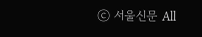ⓒ 서울신문 All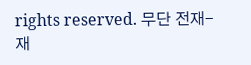rights reserved. 무단 전재-재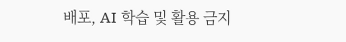배포, AI 학습 및 활용 금지